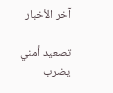آخر الأخبار

تصعيد أمني يضرب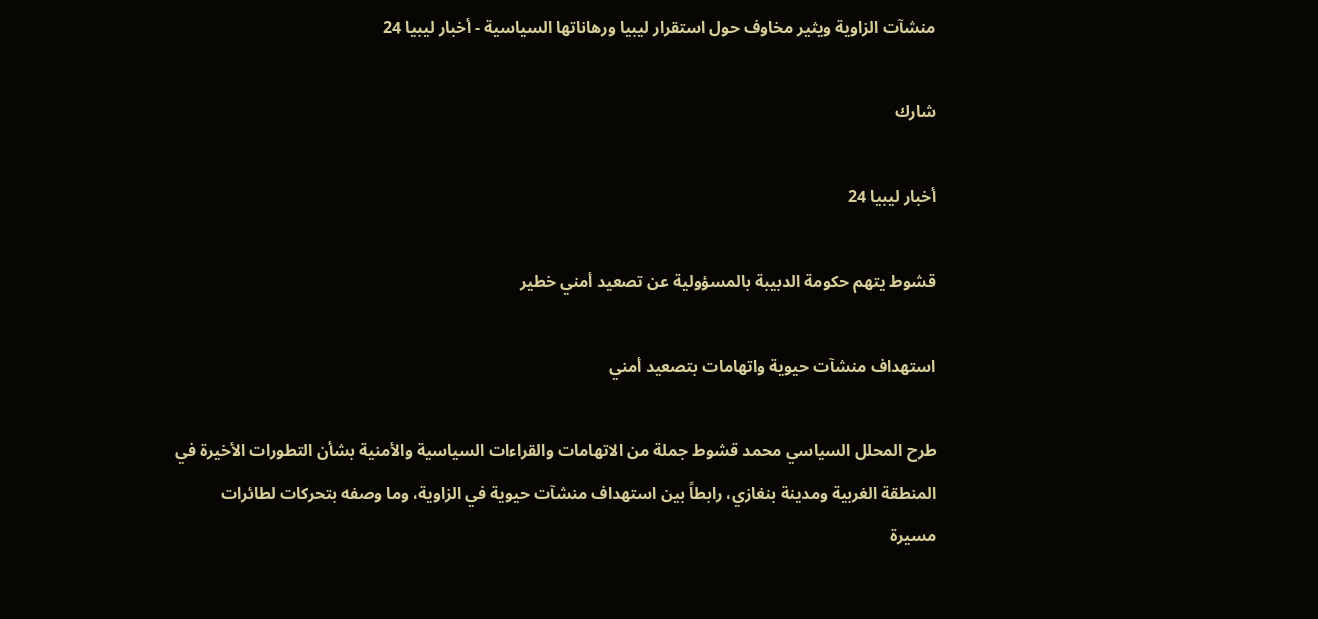منشآت الزاوية ويثير مخاوف حول استقرار ليبيا ورهاناتها السياسية - أخبار ليبيا 24

شارك

أخبار ليبيا 24

قشوط يتهم حكومة الدبيبة بالمسؤولية عن تصعيد أمني خطير

استهداف منشآت حيوية واتهامات بتصعيد أمني

طرح المحلل السياسي محمد قشوط جملة من الاتهامات والقراءات السياسية والأمنية بشأن التطورات الأخيرة في المنطقة الغربية ومدينة بنغازي، رابطاً بين استهداف منشآت حيوية في الزاوية، وما وصفه بتحركات لطائرات مسيرة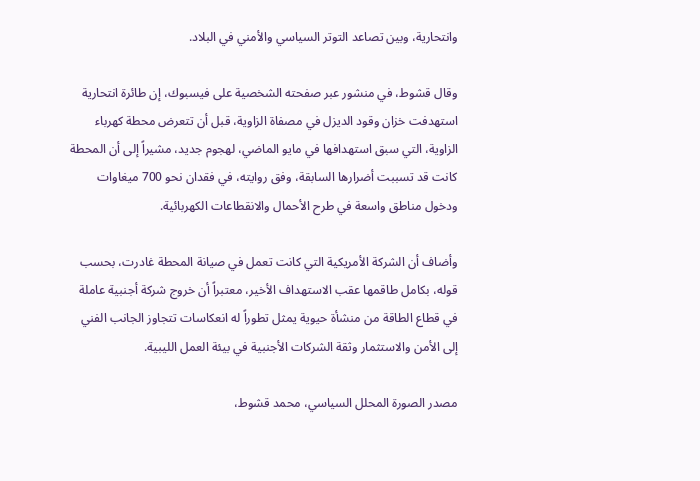وانتحارية، وبين تصاعد التوتر السياسي والأمني في البلاد.

وقال قشوط، في منشور عبر صفحته الشخصية على فيسبوك، إن طائرة انتحارية استهدفت خزان وقود الديزل في مصفاة الزاوية، قبل أن تتعرض محطة كهرباء الزاوية، التي سبق استهدافها في مايو الماضي، لهجوم جديد، مشيراً إلى أن المحطة كانت قد تسببت أضرارها السابقة، وفق روايته، في فقدان نحو 700 ميغاوات ودخول مناطق واسعة في طرح الأحمال والانقطاعات الكهربائية.

وأضاف أن الشركة الأمريكية التي كانت تعمل في صيانة المحطة غادرت، بحسب قوله، بكامل طاقمها عقب الاستهداف الأخير، معتبراً أن خروج شركة أجنبية عاملة في قطاع الطاقة من منشأة حيوية يمثل تطوراً له انعكاسات تتجاوز الجانب الفني إلى الأمن والاستثمار وثقة الشركات الأجنبية في بيئة العمل الليبية.

مصدر الصورة المحلل السياسي، محمد قشوط،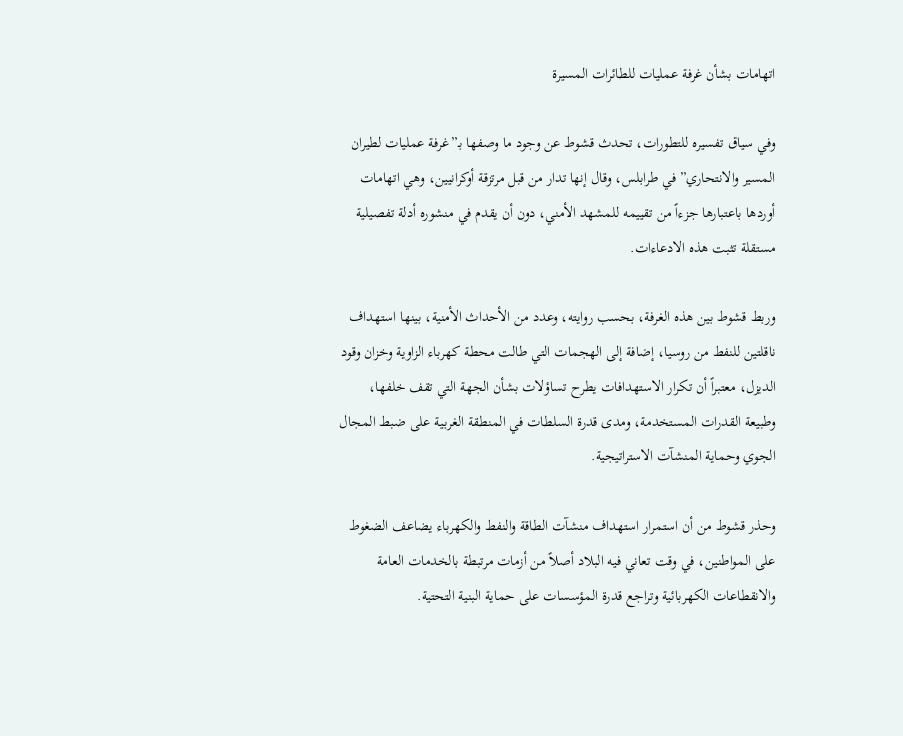اتهامات بشأن غرفة عمليات للطائرات المسيرة

وفي سياق تفسيره للتطورات، تحدث قشوط عن وجود ما وصفها بـ”غرفة عمليات لطيران المسير والانتحاري” في طرابلس، وقال إنها تدار من قبل مرتزقة أوكرانيين، وهي اتهامات أوردها باعتبارها جزءاً من تقييمه للمشهد الأمني، دون أن يقدم في منشوره أدلة تفصيلية مستقلة تثبت هذه الادعاءات.

وربط قشوط بين هذه الغرفة، بحسب روايته، وعدد من الأحداث الأمنية، بينها استهداف ناقلتين للنفط من روسيا، إضافة إلى الهجمات التي طالت محطة كهرباء الزاوية وخزان وقود الديزل، معتبراً أن تكرار الاستهدافات يطرح تساؤلات بشأن الجهة التي تقف خلفها، وطبيعة القدرات المستخدمة، ومدى قدرة السلطات في المنطقة الغربية على ضبط المجال الجوي وحماية المنشآت الاستراتيجية.

وحذر قشوط من أن استمرار استهداف منشآت الطاقة والنفط والكهرباء يضاعف الضغوط على المواطنين، في وقت تعاني فيه البلاد أصلاً من أزمات مرتبطة بالخدمات العامة والانقطاعات الكهربائية وتراجع قدرة المؤسسات على حماية البنية التحتية.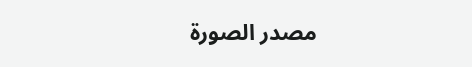مصدر الصورة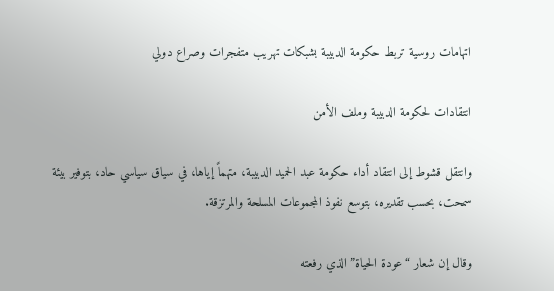اتهامات روسية تربط حكومة الدبيبة بشبكات تهريب متفجرات وصراع دولي

انتقادات لحكومة الدبيبة وملف الأمن

وانتقل قشوط إلى انتقاد أداء حكومة عبد الحميد الدبيبة، متهماً إياها، في سياق سياسي حاد، بتوفير بيئة سمحت، بحسب تقديره، بتوسع نفوذ المجموعات المسلحة والمرتزقة.

وقال إن شعار “عودة الحياة” الذي رفعته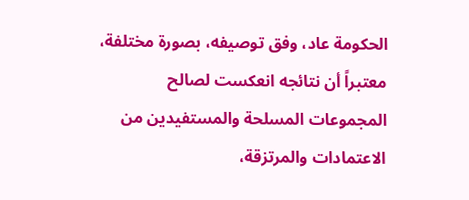الحكومة عاد، وفق توصيفه، بصورة مختلفة، معتبراً أن نتائجه انعكست لصالح المجموعات المسلحة والمستفيدين من الاعتمادات والمرتزقة،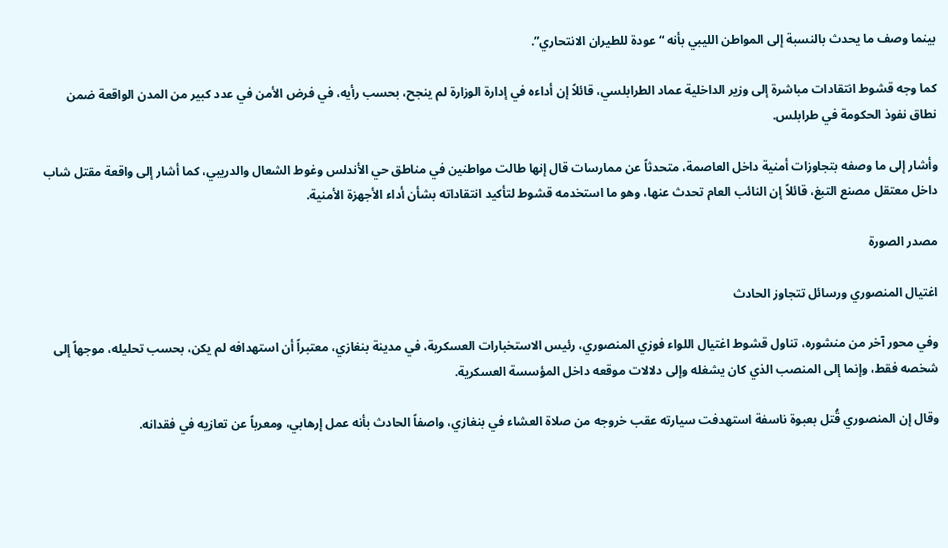بينما وصف ما يحدث بالنسبة إلى المواطن الليبي بأنه “عودة للطيران الانتحاري”.

كما وجه قشوط انتقادات مباشرة إلى وزير الداخلية عماد الطرابلسي، قائلاً إن أداءه في إدارة الوزارة لم ينجح، بحسب رأيه، في فرض الأمن في عدد كبير من المدن الواقعة ضمن نطاق نفوذ الحكومة في طرابلس.

وأشار إلى ما وصفه بتجاوزات أمنية داخل العاصمة، متحدثاً عن ممارسات قال إنها طالت مواطنين في مناطق حي الأندلس وغوط الشعال والدريبي، كما أشار إلى واقعة مقتل شاب داخل معتقل مصنع التبغ، قائلاً إن النائب العام تحدث عنها، وهو ما استخدمه قشوط لتأكيد انتقاداته بشأن أداء الأجهزة الأمنية.

مصدر الصورة

اغتيال المنصوري ورسائل تتجاوز الحادث

وفي محور آخر من منشوره، تناول قشوط اغتيال اللواء فوزي المنصوري، رئيس الاستخبارات العسكرية، في مدينة بنغازي، معتبراً أن استهدافه لم يكن، بحسب تحليله، موجهاً إلى شخصه فقط، وإنما إلى المنصب الذي كان يشغله وإلى دلالات موقعه داخل المؤسسة العسكرية.

وقال إن المنصوري قُتل بعبوة ناسفة استهدفت سيارته عقب خروجه من صلاة العشاء في بنغازي، واصفاً الحادث بأنه عمل إرهابي، ومعرباً عن تعازيه في فقدانه.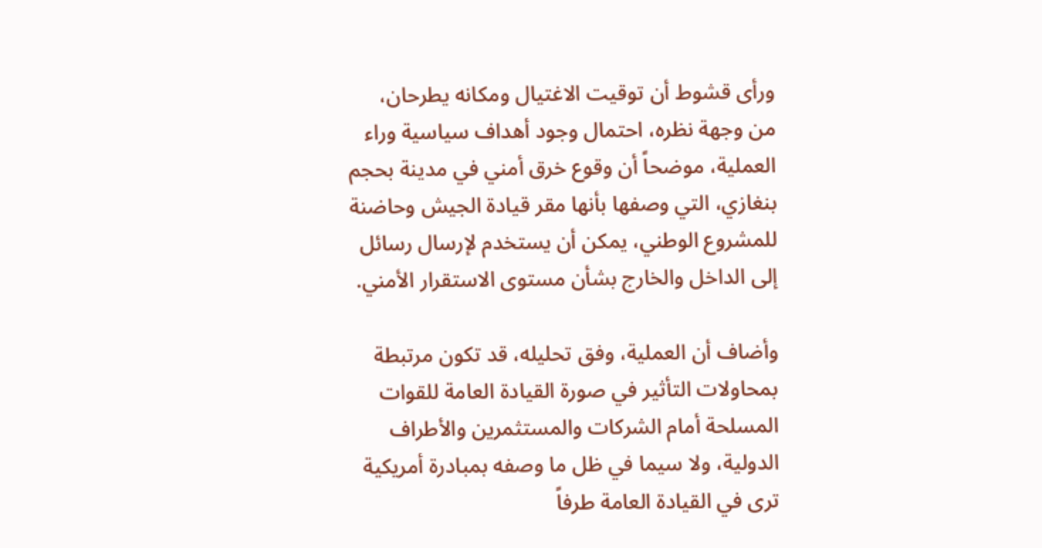ورأى قشوط أن توقيت الاغتيال ومكانه يطرحان، من وجهة نظره، احتمال وجود أهداف سياسية وراء العملية، موضحاً أن وقوع خرق أمني في مدينة بحجم بنغازي، التي وصفها بأنها مقر قيادة الجيش وحاضنة للمشروع الوطني، يمكن أن يستخدم لإرسال رسائل إلى الداخل والخارج بشأن مستوى الاستقرار الأمني.

وأضاف أن العملية، وفق تحليله، قد تكون مرتبطة بمحاولات التأثير في صورة القيادة العامة للقوات المسلحة أمام الشركات والمستثمرين والأطراف الدولية، ولا سيما في ظل ما وصفه بمبادرة أمريكية ترى في القيادة العامة طرفاً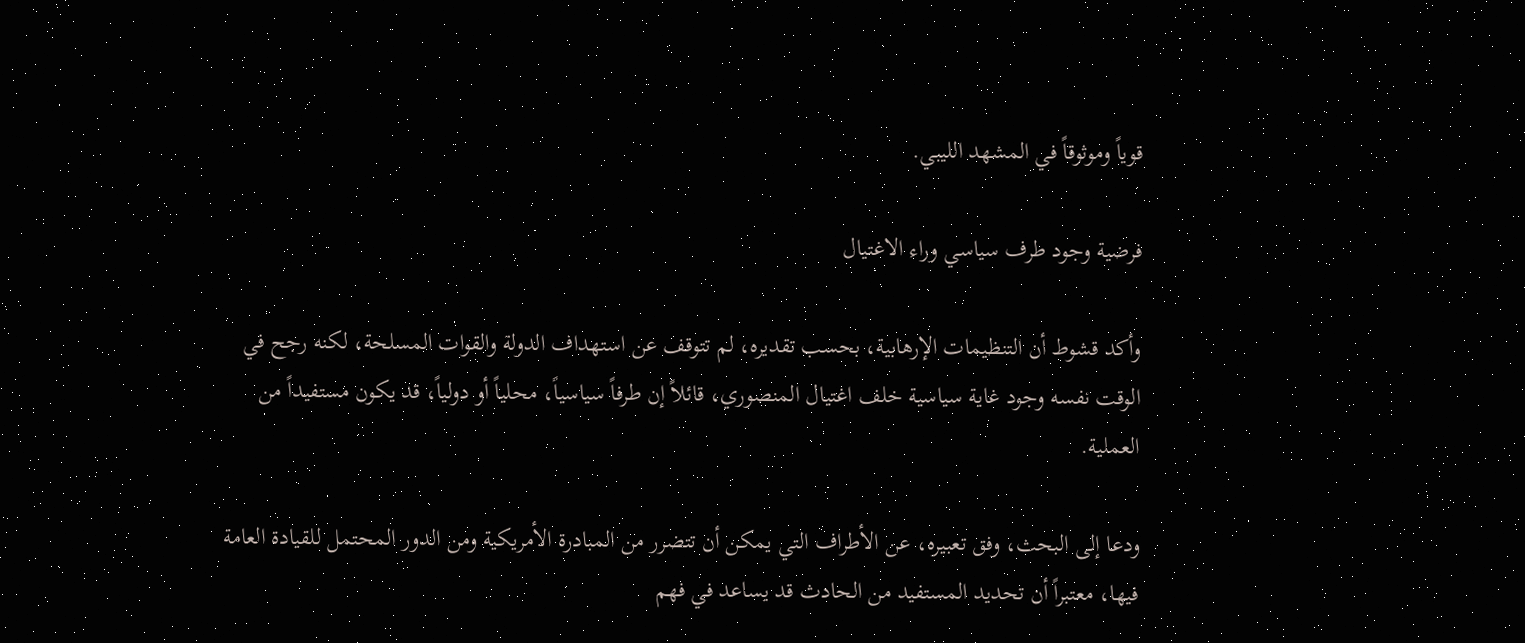قوياً وموثوقاً في المشهد الليبي.

فرضية وجود طرف سياسي وراء الاغتيال

وأكد قشوط أن التنظيمات الإرهابية، بحسب تقديره، لم تتوقف عن استهداف الدولة والقوات المسلحة، لكنه رجح في الوقت نفسه وجود غاية سياسية خلف اغتيال المنصوري، قائلاً إن طرفاً سياسياً، محلياً أو دولياً، قد يكون مستفيداً من العملية.

ودعا إلى البحث، وفق تعبيره، عن الأطراف التي يمكن أن تتضرر من المبادرة الأمريكية ومن الدور المحتمل للقيادة العامة فيها، معتبراً أن تحديد المستفيد من الحادث قد يساعد في فهم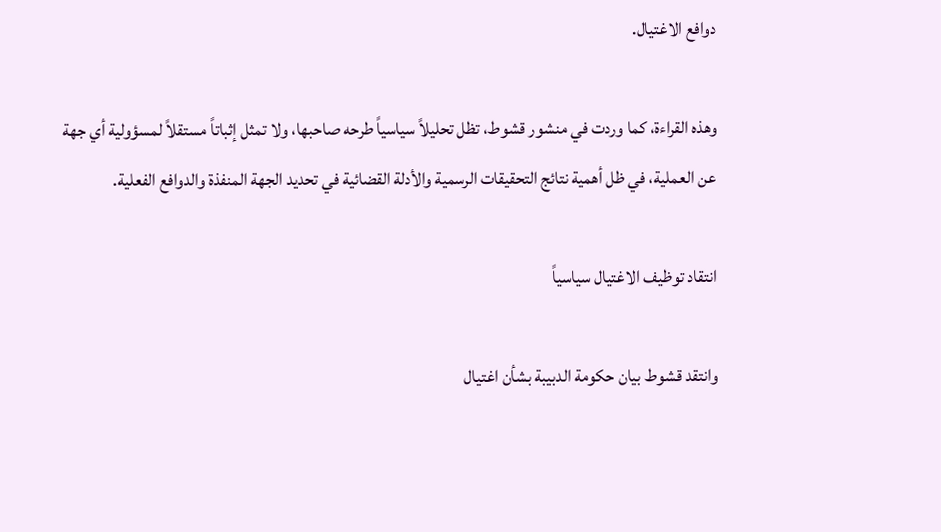دوافع الاغتيال.

وهذه القراءة، كما وردت في منشور قشوط، تظل تحليلاً سياسياً طرحه صاحبها، ولا تمثل إثباتاً مستقلاً لمسؤولية أي جهة عن العملية، في ظل أهمية نتائج التحقيقات الرسمية والأدلة القضائية في تحديد الجهة المنفذة والدوافع الفعلية.

انتقاد توظيف الاغتيال سياسياً

وانتقد قشوط بيان حكومة الدبيبة بشأن اغتيال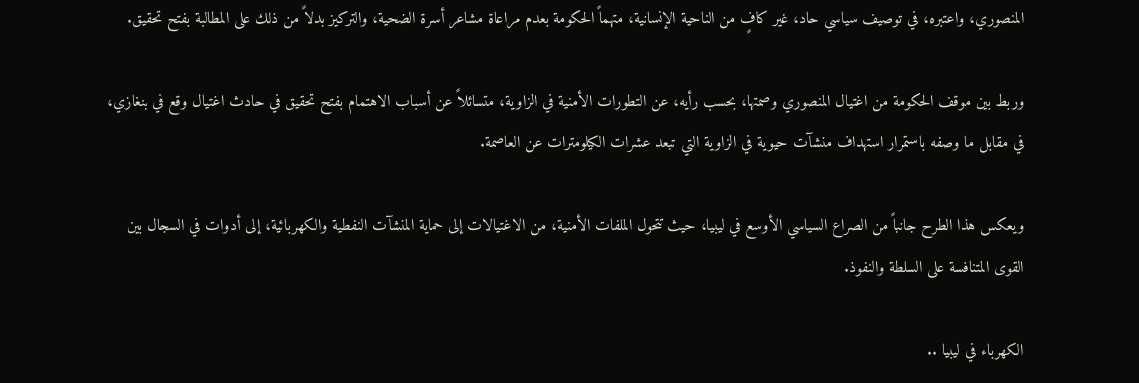المنصوري، واعتبره، في توصيف سياسي حاد، غير كافٍ من الناحية الإنسانية، متهماً الحكومة بعدم مراعاة مشاعر أسرة الضحية، والتركيز بدلاً من ذلك على المطالبة بفتح تحقيق.

وربط بين موقف الحكومة من اغتيال المنصوري وصمتها، بحسب رأيه، عن التطورات الأمنية في الزاوية، متسائلاً عن أسباب الاهتمام بفتح تحقيق في حادث اغتيال وقع في بنغازي، في مقابل ما وصفه باستمرار استهداف منشآت حيوية في الزاوية التي تبعد عشرات الكيلومترات عن العاصمة.

ويعكس هذا الطرح جانباً من الصراع السياسي الأوسع في ليبيا، حيث تتحول الملفات الأمنية، من الاغتيالات إلى حماية المنشآت النفطية والكهربائية، إلى أدوات في السجال بين القوى المتنافسة على السلطة والنفوذ.

الكهرباء في ليبيا ..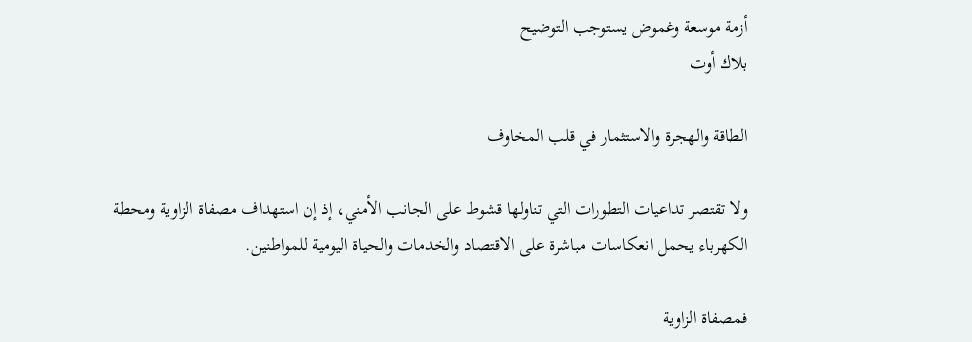أزمة موسعة وغموض يستوجب التوضيح
بلاك أوت

الطاقة والهجرة والاستثمار في قلب المخاوف

ولا تقتصر تداعيات التطورات التي تناولها قشوط على الجانب الأمني، إذ إن استهداف مصفاة الزاوية ومحطة الكهرباء يحمل انعكاسات مباشرة على الاقتصاد والخدمات والحياة اليومية للمواطنين.

فمصفاة الزاوية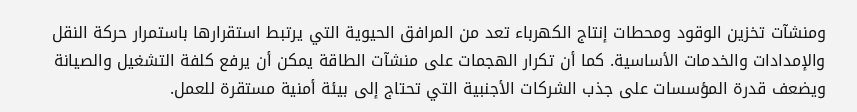ومنشآت تخزين الوقود ومحطات إنتاج الكهرباء تعد من المرافق الحيوية التي يرتبط استقرارها باستمرار حركة النقل والإمدادات والخدمات الأساسية. كما أن تكرار الهجمات على منشآت الطاقة يمكن أن يرفع كلفة التشغيل والصيانة ويضعف قدرة المؤسسات على جذب الشركات الأجنبية التي تحتاج إلى بيئة أمنية مستقرة للعمل.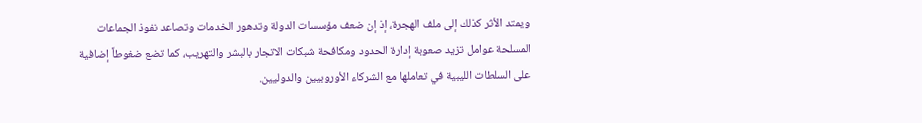ويمتد الأثر كذلك إلى ملف الهجرة، إذ إن ضعف مؤسسات الدولة وتدهور الخدمات وتصاعد نفوذ الجماعات المسلحة عوامل تزيد صعوبة إدارة الحدود ومكافحة شبكات الاتجار بالبشر والتهريب، كما تضع ضغوطاً إضافية على السلطات الليبية في تعاملها مع الشركاء الأوروبيين والدوليين.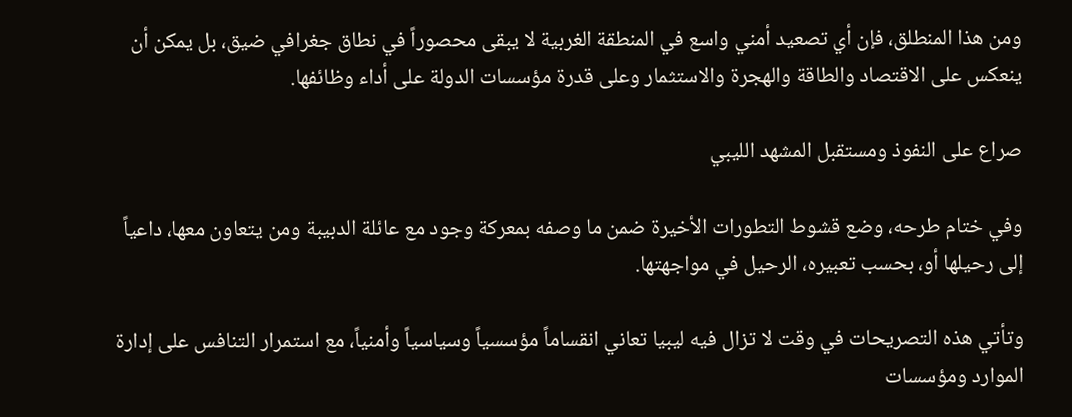ومن هذا المنطلق، فإن أي تصعيد أمني واسع في المنطقة الغربية لا يبقى محصوراً في نطاق جغرافي ضيق، بل يمكن أن ينعكس على الاقتصاد والطاقة والهجرة والاستثمار وعلى قدرة مؤسسات الدولة على أداء وظائفها.

صراع على النفوذ ومستقبل المشهد الليبي

وفي ختام طرحه، وضع قشوط التطورات الأخيرة ضمن ما وصفه بمعركة وجود مع عائلة الدبيبة ومن يتعاون معها، داعياً إلى رحيلها أو، بحسب تعبيره، الرحيل في مواجهتها.

وتأتي هذه التصريحات في وقت لا تزال فيه ليبيا تعاني انقساماً مؤسسياً وسياسياً وأمنياً، مع استمرار التنافس على إدارة الموارد ومؤسسات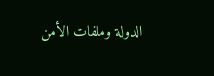الدولة وملفات الأمن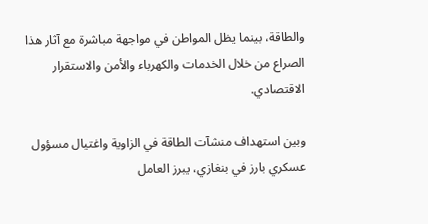والطاقة، بينما يظل المواطن في مواجهة مباشرة مع آثار هذا الصراع من خلال الخدمات والكهرباء والأمن والاستقرار الاقتصادي.

وبين استهداف منشآت الطاقة في الزاوية واغتيال مسؤول عسكري بارز في بنغازي، يبرز العامل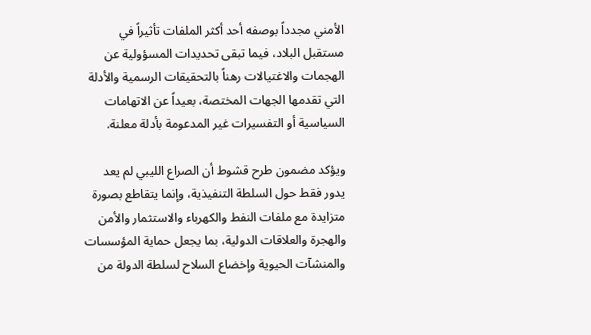الأمني مجدداً بوصفه أحد أكثر الملفات تأثيراً في مستقبل البلاد، فيما تبقى تحديدات المسؤولية عن الهجمات والاغتيالات رهناً بالتحقيقات الرسمية والأدلة التي تقدمها الجهات المختصة، بعيداً عن الاتهامات السياسية أو التفسيرات غير المدعومة بأدلة معلنة.

ويؤكد مضمون طرح قشوط أن الصراع الليبي لم يعد يدور فقط حول السلطة التنفيذية، وإنما يتقاطع بصورة متزايدة مع ملفات النفط والكهرباء والاستثمار والأمن والهجرة والعلاقات الدولية، بما يجعل حماية المؤسسات والمنشآت الحيوية وإخضاع السلاح لسلطة الدولة من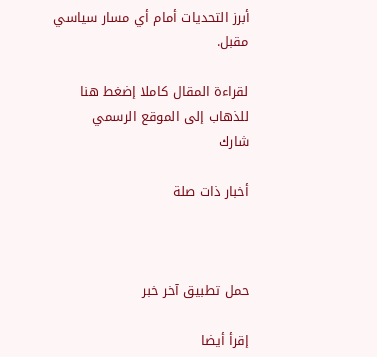أبرز التحديات أمام أي مسار سياسي مقبل.

لقراءة المقال كاملا إضغط هنا للذهاب إلى الموقع الرسمي
شارك

أخبار ذات صلة



حمل تطبيق آخر خبر

إقرأ أيضا